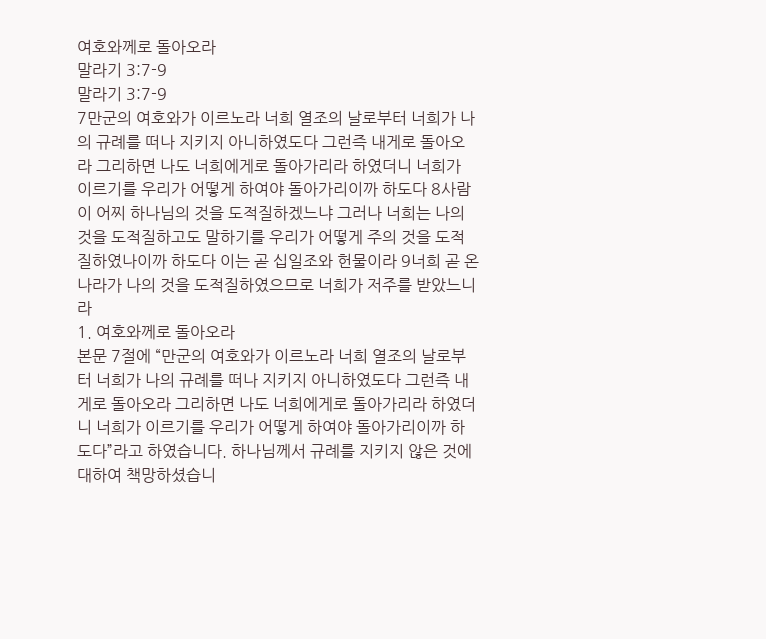여호와께로 돌아오라
말라기 3:7-9
말라기 3:7-9
7만군의 여호와가 이르노라 너희 열조의 날로부터 너희가 나의 규례를 떠나 지키지 아니하였도다 그런즉 내게로 돌아오라 그리하면 나도 너희에게로 돌아가리라 하였더니 너희가 이르기를 우리가 어떻게 하여야 돌아가리이까 하도다 8사람이 어찌 하나님의 것을 도적질하겠느냐 그러나 너희는 나의 것을 도적질하고도 말하기를 우리가 어떻게 주의 것을 도적질하였나이까 하도다 이는 곧 십일조와 헌물이라 9너희 곧 온 나라가 나의 것을 도적질하였으므로 너희가 저주를 받았느니라
1. 여호와께로 돌아오라
본문 7절에 “만군의 여호와가 이르노라 너희 열조의 날로부터 너희가 나의 규례를 떠나 지키지 아니하였도다 그런즉 내게로 돌아오라 그리하면 나도 너희에게로 돌아가리라 하였더니 너희가 이르기를 우리가 어떻게 하여야 돌아가리이까 하도다”라고 하였습니다. 하나님께서 규례를 지키지 않은 것에 대하여 책망하셨습니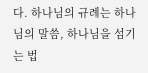다. 하나님의 규례는 하나님의 말씀, 하나님을 섬기는 법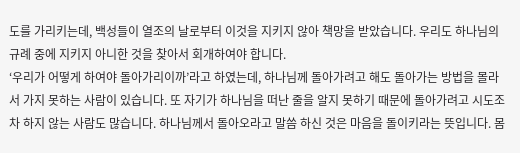도를 가리키는데, 백성들이 열조의 날로부터 이것을 지키지 않아 책망을 받았습니다. 우리도 하나님의 규례 중에 지키지 아니한 것을 찾아서 회개하여야 합니다.
‘우리가 어떻게 하여야 돌아가리이까’라고 하였는데, 하나님께 돌아가려고 해도 돌아가는 방법을 몰라서 가지 못하는 사람이 있습니다. 또 자기가 하나님을 떠난 줄을 알지 못하기 때문에 돌아가려고 시도조차 하지 않는 사람도 많습니다. 하나님께서 돌아오라고 말씀 하신 것은 마음을 돌이키라는 뜻입니다. 몸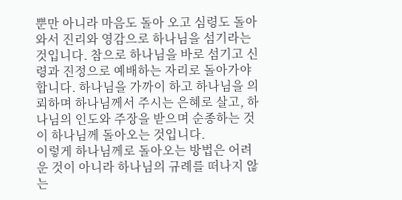뿐만 아니라 마음도 돌아 오고 심령도 돌아와서 진리와 영감으로 하나님을 섬기라는 것입니다. 참으로 하나님을 바로 섬기고 신령과 진정으로 예배하는 자리로 돌아가야 합니다. 하나님을 가까이 하고 하나님을 의뢰하며 하나님께서 주시는 은혜로 살고, 하나님의 인도와 주장을 받으며 순종하는 것이 하나님께 돌아오는 것입니다.
이렇게 하나님께로 돌아오는 방법은 어려운 것이 아니라 하나님의 규례를 떠나지 않는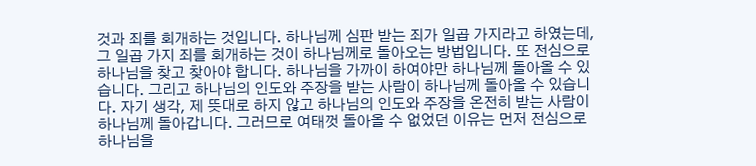것과 죄를 회개하는 것입니다. 하나님께 심판 받는 죄가 일곱 가지라고 하였는데, 그 일곱 가지 죄를 회개하는 것이 하나님께로 돌아오는 방법입니다. 또 전심으로 하나님을 찾고 찾아야 합니다. 하나님을 가까이 하여야만 하나님께 돌아올 수 있습니다. 그리고 하나님의 인도와 주장을 받는 사람이 하나님께 돌아올 수 있습니다. 자기 생각, 제 뜻대로 하지 않고 하나님의 인도와 주장을 온전히 받는 사람이 하나님께 돌아갑니다. 그러므로 여태껏 돌아올 수 없었던 이유는 먼저 전심으로 하나님을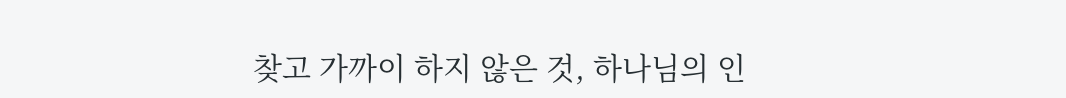찾고 가까이 하지 않은 것, 하나님의 인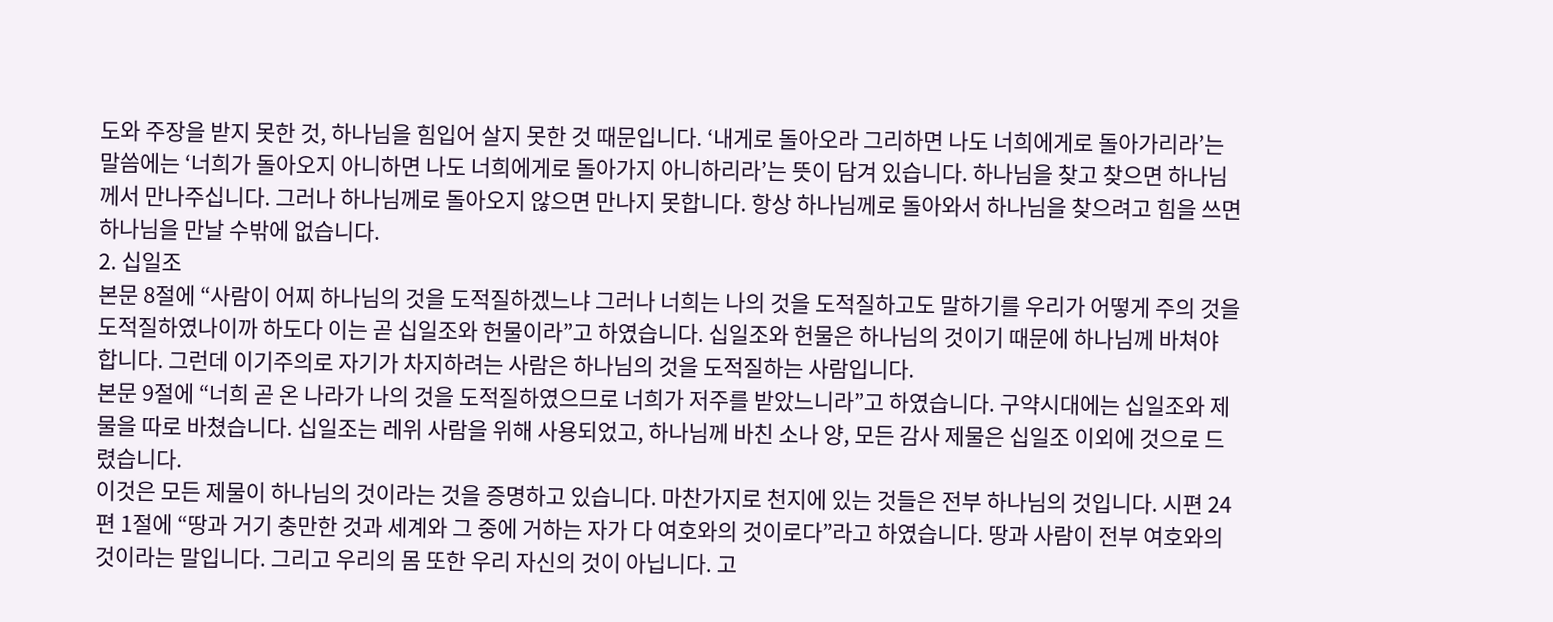도와 주장을 받지 못한 것, 하나님을 힘입어 살지 못한 것 때문입니다. ‘내게로 돌아오라 그리하면 나도 너희에게로 돌아가리라’는 말씀에는 ‘너희가 돌아오지 아니하면 나도 너희에게로 돌아가지 아니하리라’는 뜻이 담겨 있습니다. 하나님을 찾고 찾으면 하나님께서 만나주십니다. 그러나 하나님께로 돌아오지 않으면 만나지 못합니다. 항상 하나님께로 돌아와서 하나님을 찾으려고 힘을 쓰면 하나님을 만날 수밖에 없습니다.
2. 십일조
본문 8절에 “사람이 어찌 하나님의 것을 도적질하겠느냐 그러나 너희는 나의 것을 도적질하고도 말하기를 우리가 어떻게 주의 것을 도적질하였나이까 하도다 이는 곧 십일조와 헌물이라”고 하였습니다. 십일조와 헌물은 하나님의 것이기 때문에 하나님께 바쳐야 합니다. 그런데 이기주의로 자기가 차지하려는 사람은 하나님의 것을 도적질하는 사람입니다.
본문 9절에 “너희 곧 온 나라가 나의 것을 도적질하였으므로 너희가 저주를 받았느니라”고 하였습니다. 구약시대에는 십일조와 제물을 따로 바쳤습니다. 십일조는 레위 사람을 위해 사용되었고, 하나님께 바친 소나 양, 모든 감사 제물은 십일조 이외에 것으로 드렸습니다.
이것은 모든 제물이 하나님의 것이라는 것을 증명하고 있습니다. 마찬가지로 천지에 있는 것들은 전부 하나님의 것입니다. 시편 24편 1절에 “땅과 거기 충만한 것과 세계와 그 중에 거하는 자가 다 여호와의 것이로다”라고 하였습니다. 땅과 사람이 전부 여호와의 것이라는 말입니다. 그리고 우리의 몸 또한 우리 자신의 것이 아닙니다. 고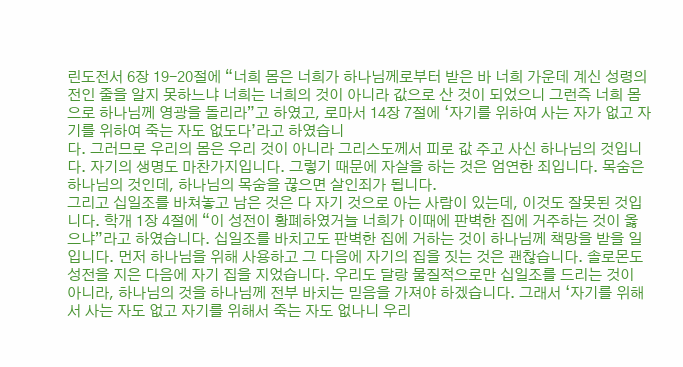린도전서 6장 19-20절에 “너희 몸은 너희가 하나님께로부터 받은 바 너희 가운데 계신 성령의 전인 줄을 알지 못하느냐 너희는 너희의 것이 아니라 값으로 산 것이 되었으니 그런즉 너희 몸으로 하나님께 영광을 돌리라”고 하였고, 로마서 14장 7절에 ‘자기를 위하여 사는 자가 없고 자기를 위하여 죽는 자도 없도다’라고 하였습니
다. 그러므로 우리의 몸은 우리 것이 아니라 그리스도께서 피로 값 주고 사신 하나님의 것입니다. 자기의 생명도 마찬가지입니다. 그렇기 때문에 자살을 하는 것은 엄연한 죄입니다. 목숨은 하나님의 것인데, 하나님의 목숨을 끊으면 살인죄가 됩니다.
그리고 십일조를 바쳐놓고 남은 것은 다 자기 것으로 아는 사람이 있는데, 이것도 잘못된 것입니다. 학개 1장 4절에 “이 성전이 황폐하였거늘 너희가 이때에 판벽한 집에 거주하는 것이 옳으냐”라고 하였습니다. 십일조를 바치고도 판벽한 집에 거하는 것이 하나님께 책망을 받을 일입니다. 먼저 하나님을 위해 사용하고 그 다음에 자기의 집을 짓는 것은 괜찮습니다. 솔로몬도 성전을 지은 다음에 자기 집을 지었습니다. 우리도 달랑 물질적으로만 십일조를 드리는 것이 아니라, 하나님의 것을 하나님께 전부 바치는 믿음을 가져야 하겠습니다. 그래서 ‘자기를 위해서 사는 자도 없고 자기를 위해서 죽는 자도 없나니 우리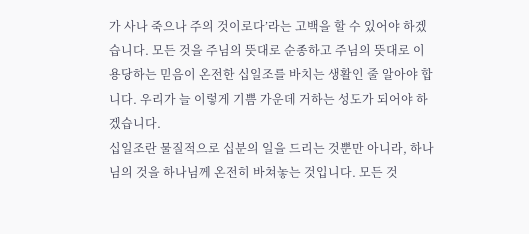가 사나 죽으나 주의 것이로다’라는 고백을 할 수 있어야 하겠습니다. 모든 것을 주님의 뜻대로 순종하고 주님의 뜻대로 이용당하는 믿음이 온전한 십일조를 바치는 생활인 줄 알아야 합니다. 우리가 늘 이렇게 기쁨 가운데 거하는 성도가 되어야 하겠습니다.
십일조란 물질적으로 십분의 일을 드리는 것뿐만 아니라, 하나님의 것을 하나님께 온전히 바쳐놓는 것입니다. 모든 것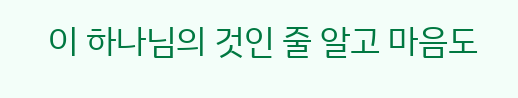이 하나님의 것인 줄 알고 마음도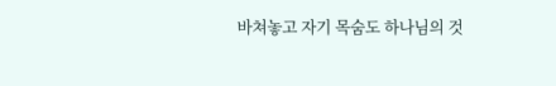바쳐놓고 자기 목숨도 하나님의 것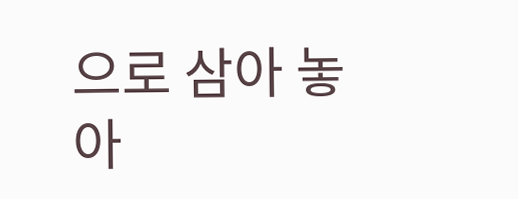으로 삼아 놓아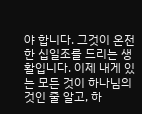야 합니다. 그것이 온전한 십일조를 드리는 생활입니다. 이제 내게 있는 모든 것이 하나님의 것인 줄 알고, 하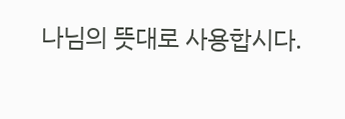나님의 뜻대로 사용합시다.